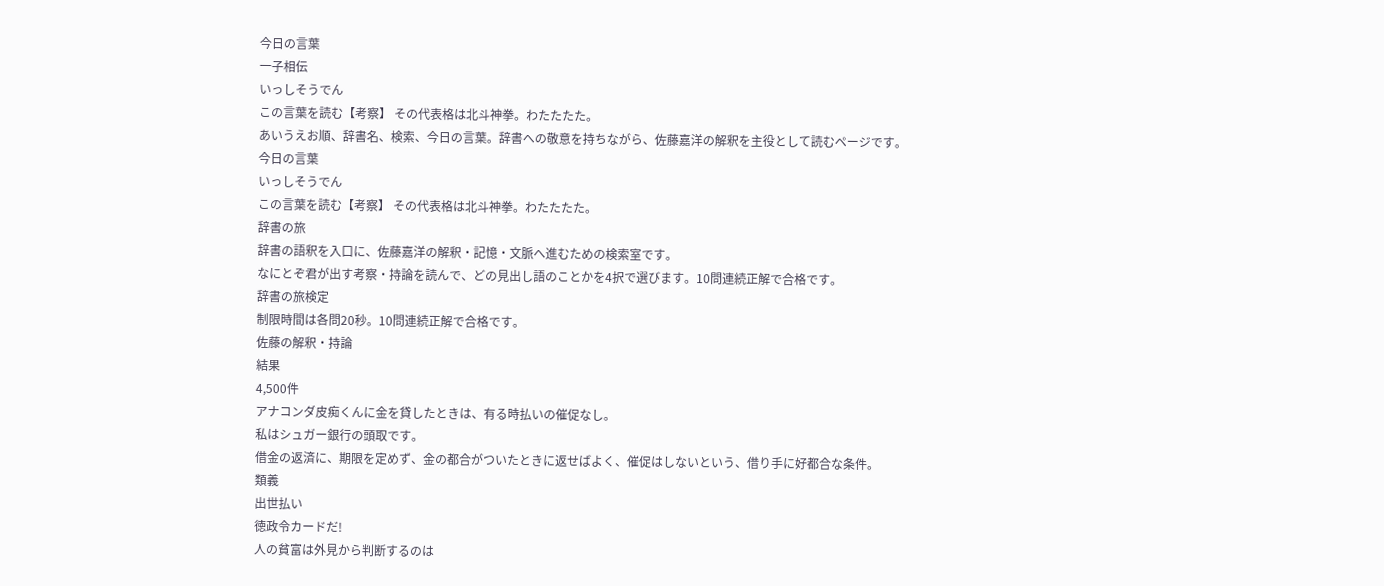今日の言葉
一子相伝
いっしそうでん
この言葉を読む【考察】 その代表格は北斗神拳。わたたたた。
あいうえお順、辞書名、検索、今日の言葉。辞書への敬意を持ちながら、佐藤嘉洋の解釈を主役として読むページです。
今日の言葉
いっしそうでん
この言葉を読む【考察】 その代表格は北斗神拳。わたたたた。
辞書の旅
辞書の語釈を入口に、佐藤嘉洋の解釈・記憶・文脈へ進むための検索室です。
なにとぞ君が出す考察・持論を読んで、どの見出し語のことかを4択で選びます。10問連続正解で合格です。
辞書の旅検定
制限時間は各問20秒。10問連続正解で合格です。
佐藤の解釈・持論
結果
4,500件
アナコンダ皮痴くんに金を貸したときは、有る時払いの催促なし。
私はシュガー銀行の頭取です。
借金の返済に、期限を定めず、金の都合がついたときに返せばよく、催促はしないという、借り手に好都合な条件。
類義
出世払い
徳政令カードだ!
人の貧富は外見から判断するのは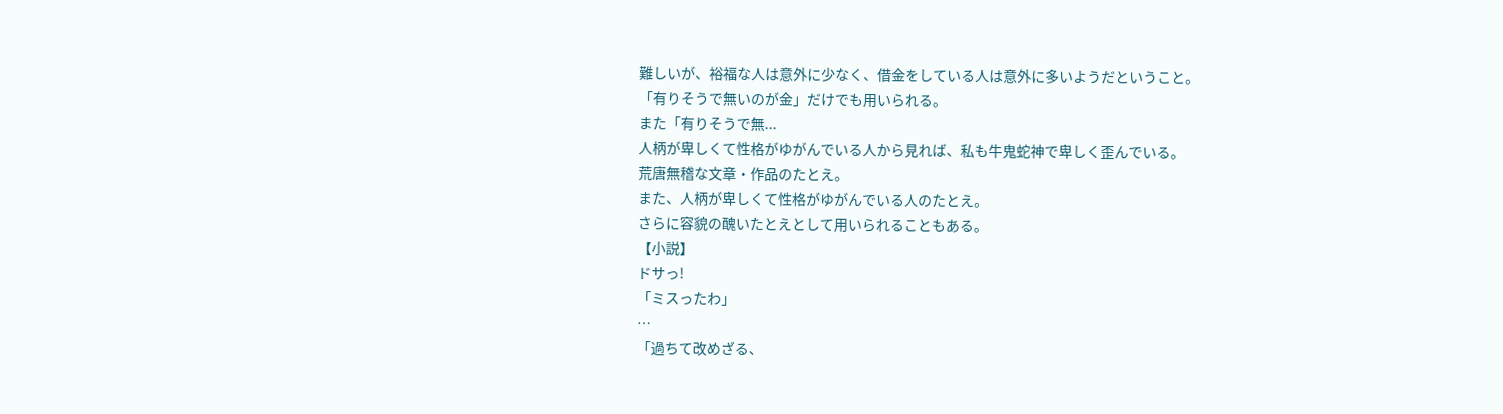難しいが、裕福な人は意外に少なく、借金をしている人は意外に多いようだということ。
「有りそうで無いのが金」だけでも用いられる。
また「有りそうで無...
人柄が卑しくて性格がゆがんでいる人から見れば、私も牛鬼蛇神で卑しく歪んでいる。
荒唐無稽な文章・作品のたとえ。
また、人柄が卑しくて性格がゆがんでいる人のたとえ。
さらに容貌の醜いたとえとして用いられることもある。
【小説】
ドサっ!
「ミスったわ」
…
「過ちて改めざる、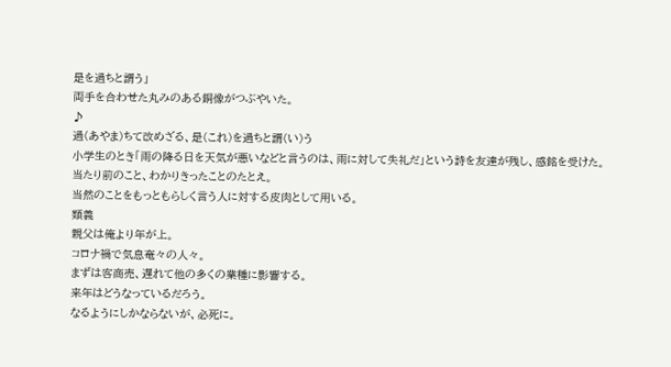是を過ちと謂う」
両手を合わせた丸みのある銅像がつぶやいた。
♪
過(あやま)ちて改めざる、是(これ)を過ちと謂(い)う
小学生のとき「雨の降る日を天気が悪いなどと言うのは、雨に対して失礼だ」という詩を友達が残し、感銘を受けた。
当たり前のこと、わかりきったことのたとえ。
当然のことをもっともらしく言う人に対する皮肉として用いる。
類義
親父は俺より年が上。
コロナ禍で気息奄々の人々。
まずは客商売、遅れて他の多くの業種に影響する。
来年はどうなっているだろう。
なるようにしかならないが、必死に。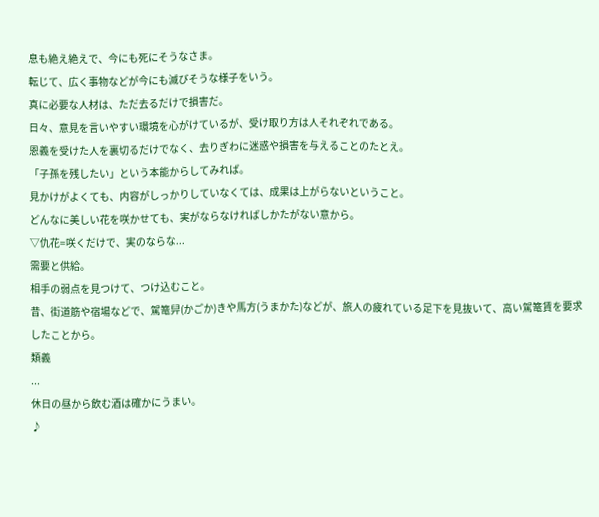息も絶え絶えで、今にも死にそうなさま。
転じて、広く事物などが今にも滅びそうな様子をいう。
真に必要な人材は、ただ去るだけで損害だ。
日々、意見を言いやすい環境を心がけているが、受け取り方は人それぞれである。
恩義を受けた人を裏切るだけでなく、去りぎわに迷惑や損害を与えることのたとえ。
「子孫を残したい」という本能からしてみれば。
見かけがよくても、内容がしっかりしていなくては、成果は上がらないということ。
どんなに美しい花を咲かせても、実がならなければしかたがない意から。
▽仇花=咲くだけで、実のならな...
需要と供給。
相手の弱点を見つけて、つけ込むこと。
昔、街道筋や宿場などで、駕篭舁(かごか)きや馬方(うまかた)などが、旅人の疲れている足下を見抜いて、高い駕篭賃を要求したことから。
類義
...
休日の昼から飲む酒は確かにうまい。
♪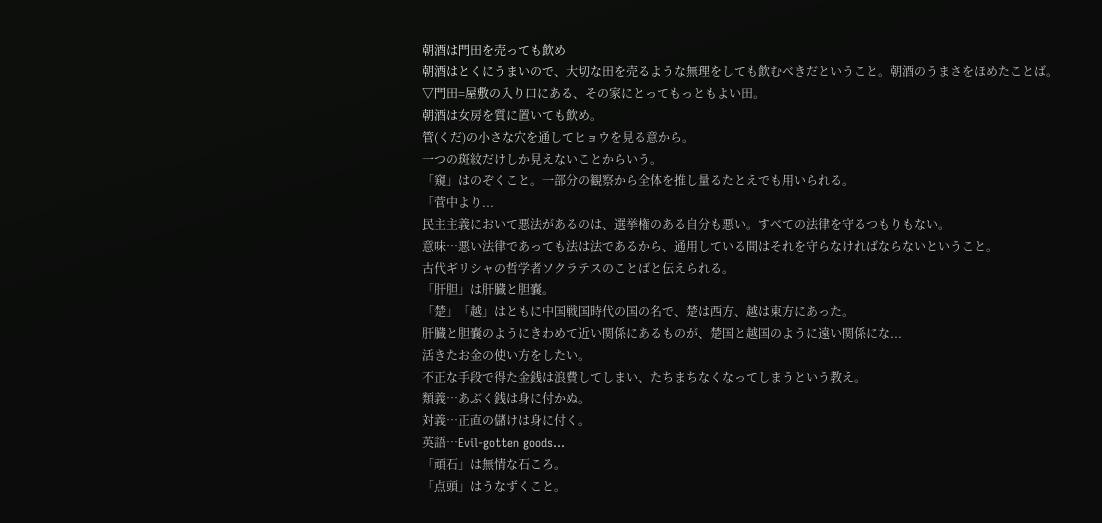朝酒は門田を売っても飲め
朝酒はとくにうまいので、大切な田を売るような無理をしても飲むべきだということ。朝酒のうまさをほめたことば。
▽門田=屋敷の入り口にある、その家にとってもっともよい田。
朝酒は女房を質に置いても飲め。
管(くだ)の小さな穴を通してヒョウを見る意から。
一つの斑紋だけしか見えないことからいう。
「窺」はのぞくこと。一部分の観察から全体を推し量るたとえでも用いられる。
「菅中より...
民主主義において悪法があるのは、選挙権のある自分も悪い。すべての法律を守るつもりもない。
意味…悪い法律であっても法は法であるから、通用している間はそれを守らなければならないということ。
古代ギリシャの哲学者ソクラテスのことばと伝えられる。
「肝胆」は肝臓と胆嚢。
「楚」「越」はともに中国戦国時代の国の名で、楚は西方、越は東方にあった。
肝臓と胆嚢のようにきわめて近い関係にあるものが、楚国と越国のように遠い関係にな...
活きたお金の使い方をしたい。
不正な手段で得た金銭は浪費してしまい、たちまちなくなってしまうという教え。
類義…あぶく銭は身に付かぬ。
対義…正直の儲けは身に付く。
英語…Evil-gotten goods...
「頑石」は無情な石ころ。
「点頭」はうなずくこと。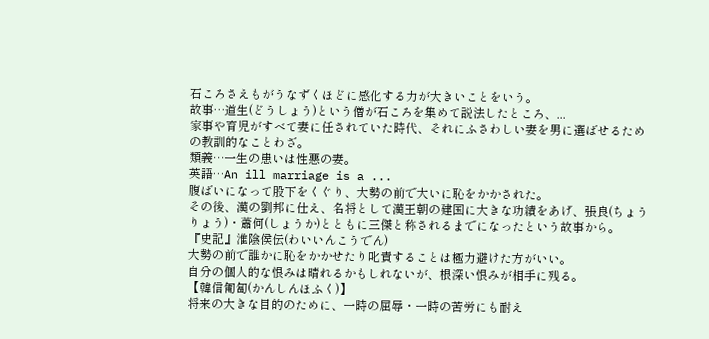石ころさえもがうなずくほどに感化する力が大きいことをいう。
故事…道生(どうしょう)という僧が石ころを集めて説法したところ、...
家事や育児がすべて妻に任されていた時代、それにふさわしい妻を男に選ばせるための教訓的なことわざ。
類義…一生の患いは性悪の妻。
英語…An ill marriage is a ...
腹ばいになって股下をくぐり、大勢の前で大いに恥をかかされた。
その後、漢の劉邦に仕え、名将として漢王朝の建国に大きな功績をあげ、張良(ちょうりょう)・蕭何(しょうか)とともに三傑と称されるまでになったという故事から。
『史記』淮陰侯伝(わいいんこうでん)
大勢の前で誰かに恥をかかせたり叱責することは極力避けた方がいい。
自分の個人的な恨みは晴れるかもしれないが、根深い恨みが相手に残る。
【韓信匍匐(かんしんほふく)】
将来の大きな目的のために、一時の屈辱・一時の苦労にも耐え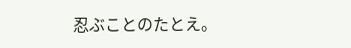忍ぶことのたとえ。